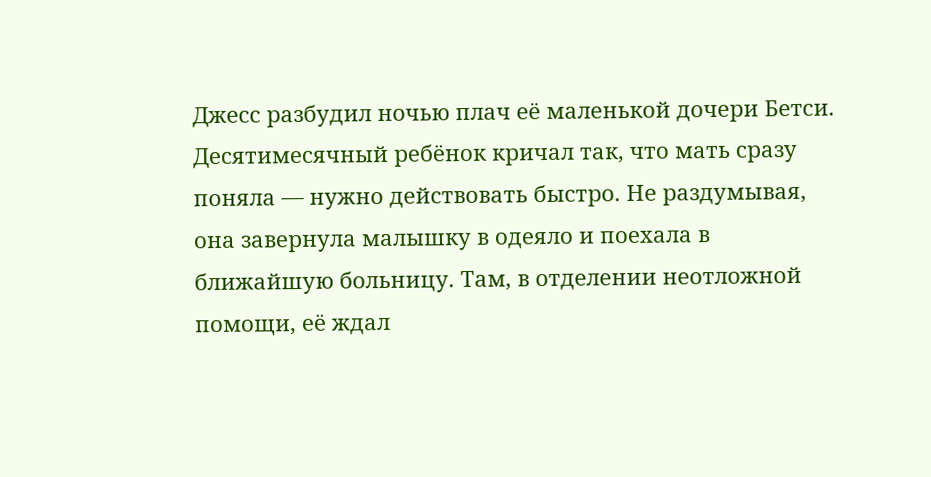Джесс разбудил ночью плач её маленькой дочери Бетси. Десятимесячный ребёнок кричал так, что мать сразу поняла — нужно действовать быстро. Не раздумывая, она завернула малышку в одеяло и поехала в ближайшую больницу. Там, в отделении неотложной помощи, её ждал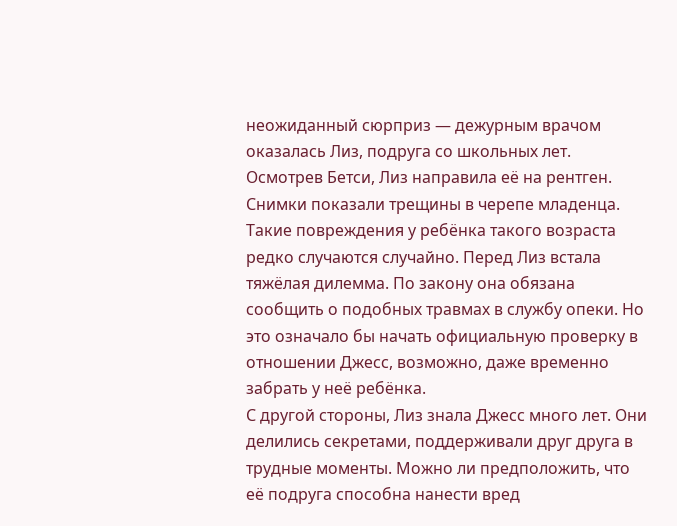неожиданный сюрприз — дежурным врачом оказалась Лиз, подруга со школьных лет.
Осмотрев Бетси, Лиз направила её на рентген. Снимки показали трещины в черепе младенца. Такие повреждения у ребёнка такого возраста редко случаются случайно. Перед Лиз встала тяжёлая дилемма. По закону она обязана сообщить о подобных травмах в службу опеки. Но это означало бы начать официальную проверку в отношении Джесс, возможно, даже временно забрать у неё ребёнка.
С другой стороны, Лиз знала Джесс много лет. Они делились секретами, поддерживали друг друга в трудные моменты. Можно ли предположить, что её подруга способна нанести вред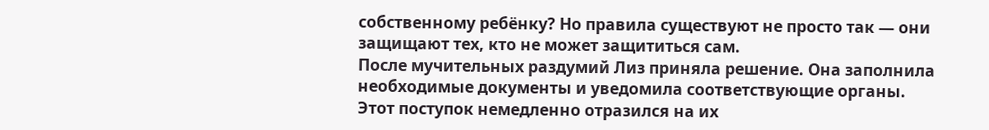собственному ребёнку? Но правила существуют не просто так — они защищают тех, кто не может защититься сам.
После мучительных раздумий Лиз приняла решение. Она заполнила необходимые документы и уведомила соответствующие органы. Этот поступок немедленно отразился на их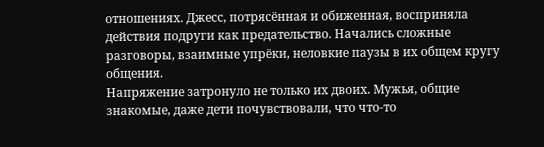отношениях. Джесс, потрясённая и обиженная, восприняла действия подруги как предательство. Начались сложные разговоры, взаимные упрёки, неловкие паузы в их общем кругу общения.
Напряжение затронуло не только их двоих. Мужья, общие знакомые, даже дети почувствовали, что что-то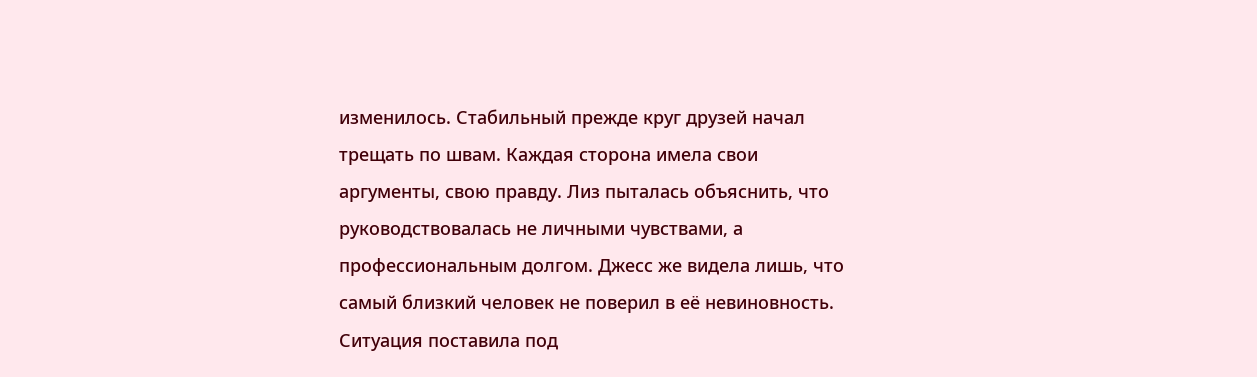изменилось. Стабильный прежде круг друзей начал трещать по швам. Каждая сторона имела свои аргументы, свою правду. Лиз пыталась объяснить, что руководствовалась не личными чувствами, а профессиональным долгом. Джесс же видела лишь, что самый близкий человек не поверил в её невиновность.
Ситуация поставила под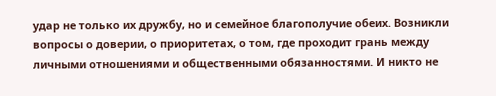удар не только их дружбу, но и семейное благополучие обеих. Возникли вопросы о доверии, о приоритетах, о том, где проходит грань между личными отношениями и общественными обязанностями. И никто не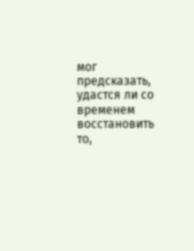мог предсказать, удастся ли со временем восстановить то,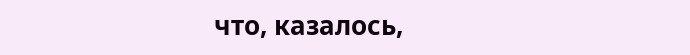что, казалось,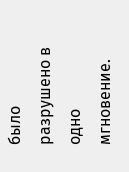было разрушено в одно мгновение.